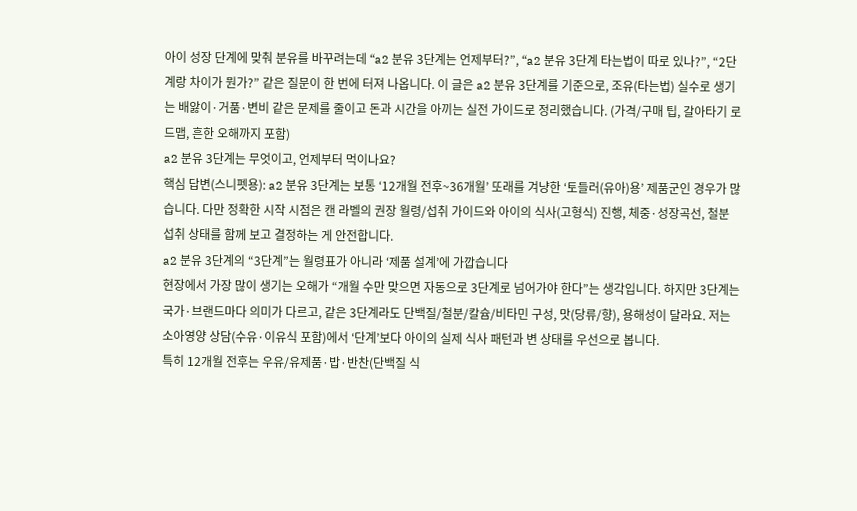아이 성장 단계에 맞춰 분유를 바꾸려는데 “a2 분유 3단계는 언제부터?”, “a2 분유 3단계 타는법이 따로 있나?”, “2단계랑 차이가 뭔가?” 같은 질문이 한 번에 터져 나옵니다. 이 글은 a2 분유 3단계를 기준으로, 조유(타는법) 실수로 생기는 배앓이·거품·변비 같은 문제를 줄이고 돈과 시간을 아끼는 실전 가이드로 정리했습니다. (가격/구매 팁, 갈아타기 로드맵, 흔한 오해까지 포함)
a2 분유 3단계는 무엇이고, 언제부터 먹이나요?
핵심 답변(스니펫용): a2 분유 3단계는 보통 ‘12개월 전후~36개월’ 또래를 겨냥한 ‘토들러(유아)용’ 제품군인 경우가 많습니다. 다만 정확한 시작 시점은 캔 라벨의 권장 월령/섭취 가이드와 아이의 식사(고형식) 진행, 체중·성장곡선, 철분 섭취 상태를 함께 보고 결정하는 게 안전합니다.
a2 분유 3단계의 “3단계”는 월령표가 아니라 ‘제품 설계’에 가깝습니다
현장에서 가장 많이 생기는 오해가 “개월 수만 맞으면 자동으로 3단계로 넘어가야 한다”는 생각입니다. 하지만 3단계는 국가·브랜드마다 의미가 다르고, 같은 3단계라도 단백질/철분/칼슘/비타민 구성, 맛(당류/향), 용해성이 달라요. 저는 소아영양 상담(수유·이유식 포함)에서 ‘단계’보다 아이의 실제 식사 패턴과 변 상태를 우선으로 봅니다.
특히 12개월 전후는 우유/유제품·밥·반찬(단백질 식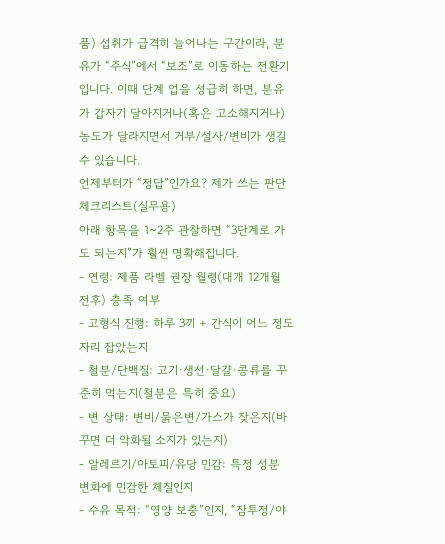품) 섭취가 급격히 늘어나는 구간이라, 분유가 “주식”에서 “보조”로 이동하는 전환기입니다. 이때 단계 업을 성급히 하면, 분유가 갑자기 달아지거나(혹은 고소해지거나) 농도가 달라지면서 거부/설사/변비가 생길 수 있습니다.
언제부터가 “정답”인가요? 제가 쓰는 판단 체크리스트(실무용)
아래 항목을 1~2주 관찰하면 “3단계로 가도 되는지”가 훨씬 명확해집니다.
- 연령: 제품 라벨 권장 월령(대개 12개월 전후) 충족 여부
- 고형식 진행: 하루 3끼 + 간식이 어느 정도 자리 잡았는지
- 철분/단백질: 고기·생선·달걀·콩류를 꾸준히 먹는지(철분은 특히 중요)
- 변 상태: 변비/묽은변/가스가 잦은지(바꾸면 더 악화될 소지가 있는지)
- 알레르기/아토피/유당 민감: 특정 성분 변화에 민감한 체질인지
- 수유 목적: “영양 보충”인지, “잠투정/야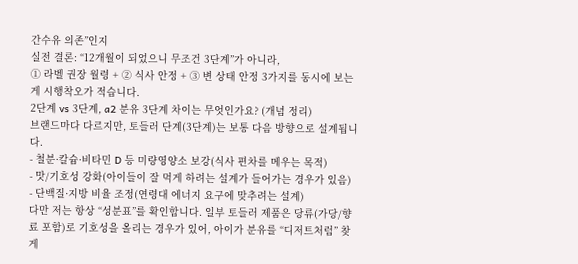간수유 의존”인지
실전 결론: “12개월이 되었으니 무조건 3단계”가 아니라,
① 라벨 권장 월령 + ② 식사 안정 + ③ 변 상태 안정 3가지를 동시에 보는 게 시행착오가 적습니다.
2단계 vs 3단계, a2 분유 3단계 차이는 무엇인가요? (개념 정리)
브랜드마다 다르지만, 토들러 단계(3단계)는 보통 다음 방향으로 설계됩니다.
- 철분·칼슘·비타민 D 등 미량영양소 보강(식사 편차를 메우는 목적)
- 맛/기호성 강화(아이들이 잘 먹게 하려는 설계가 들어가는 경우가 있음)
- 단백질·지방 비율 조정(연령대 에너지 요구에 맞추려는 설계)
다만 저는 항상 “성분표”를 확인합니다. 일부 토들러 제품은 당류(가당/향료 포함)로 기호성을 올리는 경우가 있어, 아이가 분유를 “디저트처럼” 찾게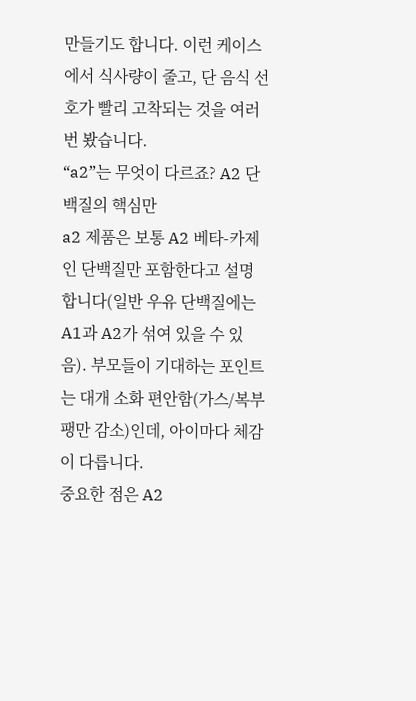만들기도 합니다. 이런 케이스에서 식사량이 줄고, 단 음식 선호가 빨리 고착되는 것을 여러 번 봤습니다.
“a2”는 무엇이 다르죠? A2 단백질의 핵심만
a2 제품은 보통 A2 베타-카제인 단백질만 포함한다고 설명합니다(일반 우유 단백질에는 A1과 A2가 섞여 있을 수 있음). 부모들이 기대하는 포인트는 대개 소화 편안함(가스/복부팽만 감소)인데, 아이마다 체감이 다릅니다.
중요한 점은 A2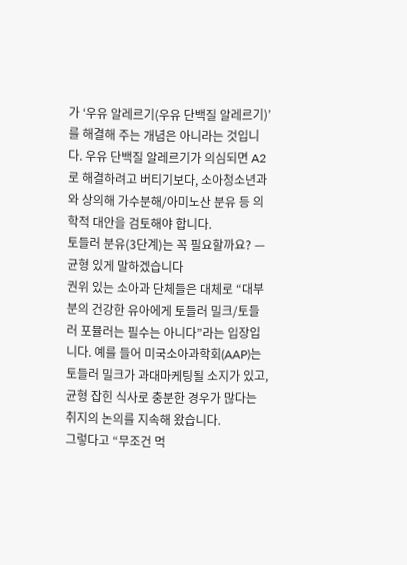가 ‘우유 알레르기(우유 단백질 알레르기)’를 해결해 주는 개념은 아니라는 것입니다. 우유 단백질 알레르기가 의심되면 A2로 해결하려고 버티기보다, 소아청소년과와 상의해 가수분해/아미노산 분유 등 의학적 대안을 검토해야 합니다.
토들러 분유(3단계)는 꼭 필요할까요? — 균형 있게 말하겠습니다
권위 있는 소아과 단체들은 대체로 “대부분의 건강한 유아에게 토들러 밀크/토들러 포뮬러는 필수는 아니다”라는 입장입니다. 예를 들어 미국소아과학회(AAP)는 토들러 밀크가 과대마케팅될 소지가 있고, 균형 잡힌 식사로 충분한 경우가 많다는 취지의 논의를 지속해 왔습니다.
그렇다고 “무조건 먹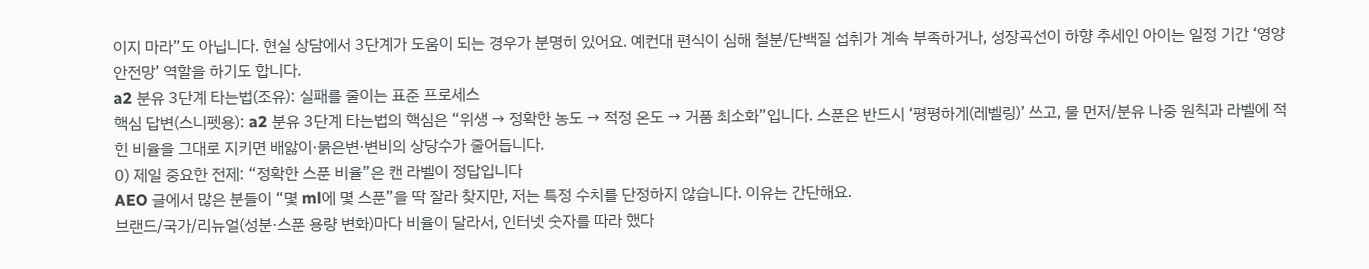이지 마라”도 아닙니다. 현실 상담에서 3단계가 도움이 되는 경우가 분명히 있어요. 예컨대 편식이 심해 철분/단백질 섭취가 계속 부족하거나, 성장곡선이 하향 추세인 아이는 일정 기간 ‘영양 안전망’ 역할을 하기도 합니다.
a2 분유 3단계 타는법(조유): 실패를 줄이는 표준 프로세스
핵심 답변(스니펫용): a2 분유 3단계 타는법의 핵심은 “위생 → 정확한 농도 → 적정 온도 → 거품 최소화”입니다. 스푼은 반드시 ‘평평하게(레벨링)’ 쓰고, 물 먼저/분유 나중 원칙과 라벨에 적힌 비율을 그대로 지키면 배앓이·묽은변·변비의 상당수가 줄어듭니다.
0) 제일 중요한 전제: “정확한 스푼 비율”은 캔 라벨이 정답입니다
AEO 글에서 많은 분들이 “몇 ml에 몇 스푼”을 딱 잘라 찾지만, 저는 특정 수치를 단정하지 않습니다. 이유는 간단해요.
브랜드/국가/리뉴얼(성분·스푼 용량 변화)마다 비율이 달라서, 인터넷 숫자를 따라 했다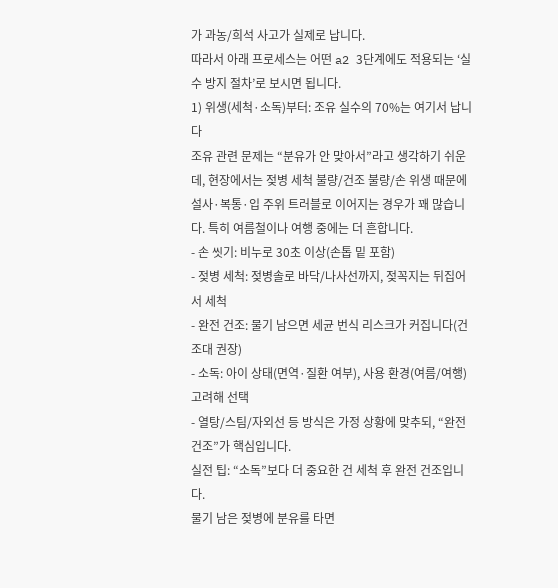가 과농/희석 사고가 실제로 납니다.
따라서 아래 프로세스는 어떤 a2 3단계에도 적용되는 ‘실수 방지 절차’로 보시면 됩니다.
1) 위생(세척·소독)부터: 조유 실수의 70%는 여기서 납니다
조유 관련 문제는 “분유가 안 맞아서”라고 생각하기 쉬운데, 현장에서는 젖병 세척 불량/건조 불량/손 위생 때문에 설사·복통·입 주위 트러블로 이어지는 경우가 꽤 많습니다. 특히 여름철이나 여행 중에는 더 흔합니다.
- 손 씻기: 비누로 30초 이상(손톱 밑 포함)
- 젖병 세척: 젖병솔로 바닥/나사선까지, 젖꼭지는 뒤집어서 세척
- 완전 건조: 물기 남으면 세균 번식 리스크가 커집니다(건조대 권장)
- 소독: 아이 상태(면역·질환 여부), 사용 환경(여름/여행) 고려해 선택
- 열탕/스팀/자외선 등 방식은 가정 상황에 맞추되, “완전 건조”가 핵심입니다.
실전 팁: “소독”보다 더 중요한 건 세척 후 완전 건조입니다.
물기 남은 젖병에 분유를 타면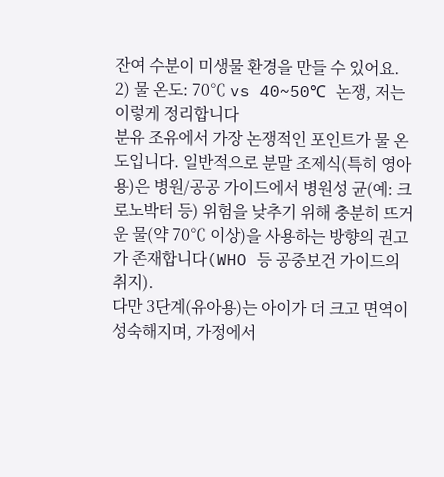잔여 수분이 미생물 환경을 만들 수 있어요.
2) 물 온도: 70℃ vs 40~50℃ 논쟁, 저는 이렇게 정리합니다
분유 조유에서 가장 논쟁적인 포인트가 물 온도입니다. 일반적으로 분말 조제식(특히 영아용)은 병원/공공 가이드에서 병원성 균(예: 크로노박터 등) 위험을 낮추기 위해 충분히 뜨거운 물(약 70℃ 이상)을 사용하는 방향의 권고가 존재합니다(WHO 등 공중보건 가이드의 취지).
다만 3단계(유아용)는 아이가 더 크고 면역이 성숙해지며, 가정에서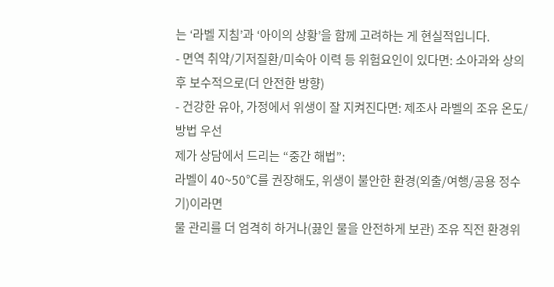는 ‘라벨 지침’과 ‘아이의 상황’을 함께 고려하는 게 현실적입니다.
- 면역 취약/기저질환/미숙아 이력 등 위험요인이 있다면: 소아과와 상의 후 보수적으로(더 안전한 방향)
- 건강한 유아, 가정에서 위생이 잘 지켜진다면: 제조사 라벨의 조유 온도/방법 우선
제가 상담에서 드리는 “중간 해법”:
라벨이 40~50℃를 권장해도, 위생이 불안한 환경(외출/여행/공용 정수기)이라면
물 관리를 더 엄격히 하거나(끓인 물을 안전하게 보관) 조유 직전 환경위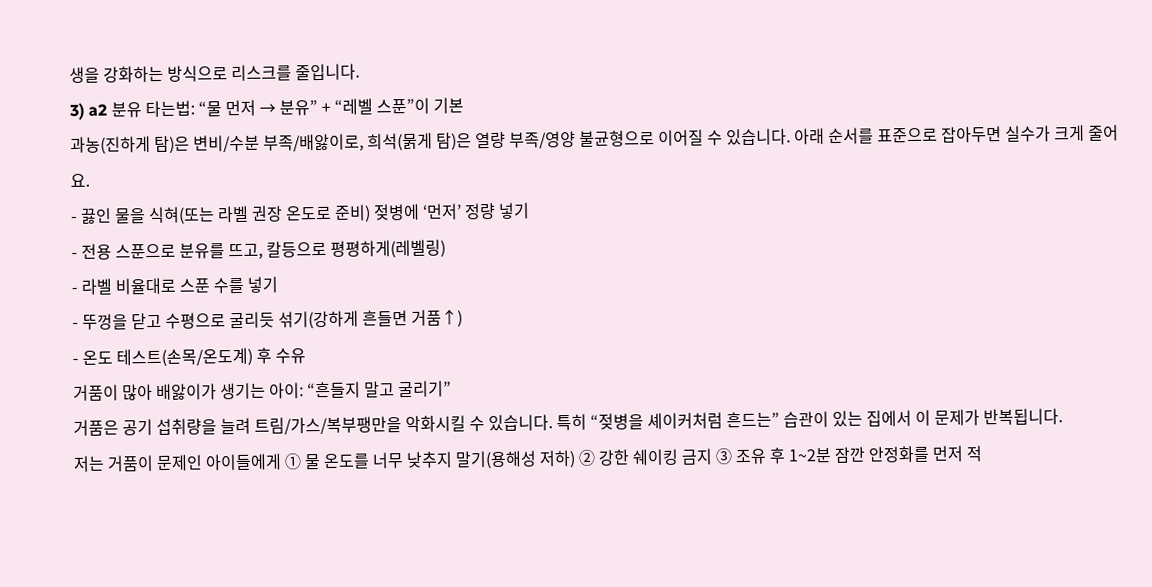생을 강화하는 방식으로 리스크를 줄입니다.
3) a2 분유 타는법: “물 먼저 → 분유” + “레벨 스푼”이 기본
과농(진하게 탐)은 변비/수분 부족/배앓이로, 희석(묽게 탐)은 열량 부족/영양 불균형으로 이어질 수 있습니다. 아래 순서를 표준으로 잡아두면 실수가 크게 줄어요.
- 끓인 물을 식혀(또는 라벨 권장 온도로 준비) 젖병에 ‘먼저’ 정량 넣기
- 전용 스푼으로 분유를 뜨고, 칼등으로 평평하게(레벨링)
- 라벨 비율대로 스푼 수를 넣기
- 뚜껑을 닫고 수평으로 굴리듯 섞기(강하게 흔들면 거품↑)
- 온도 테스트(손목/온도계) 후 수유
거품이 많아 배앓이가 생기는 아이: “흔들지 말고 굴리기”
거품은 공기 섭취량을 늘려 트림/가스/복부팽만을 악화시킬 수 있습니다. 특히 “젖병을 셰이커처럼 흔드는” 습관이 있는 집에서 이 문제가 반복됩니다.
저는 거품이 문제인 아이들에게 ① 물 온도를 너무 낮추지 말기(용해성 저하) ② 강한 쉐이킹 금지 ③ 조유 후 1~2분 잠깐 안정화를 먼저 적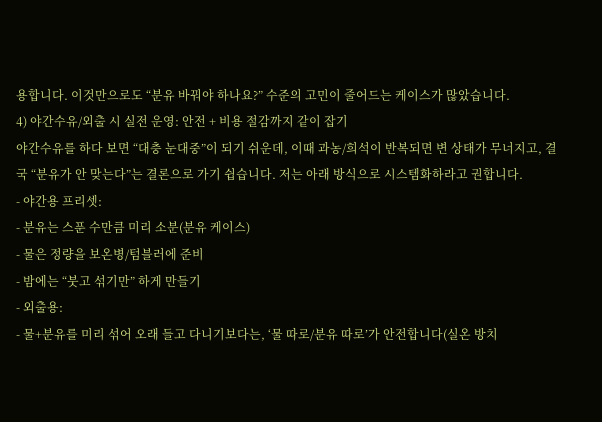용합니다. 이것만으로도 “분유 바꿔야 하나요?” 수준의 고민이 줄어드는 케이스가 많았습니다.
4) 야간수유/외출 시 실전 운영: 안전 + 비용 절감까지 같이 잡기
야간수유를 하다 보면 “대충 눈대중”이 되기 쉬운데, 이때 과농/희석이 반복되면 변 상태가 무너지고, 결국 “분유가 안 맞는다”는 결론으로 가기 쉽습니다. 저는 아래 방식으로 시스템화하라고 권합니다.
- 야간용 프리셋:
- 분유는 스푼 수만큼 미리 소분(분유 케이스)
- 물은 정량을 보온병/텀블러에 준비
- 밤에는 “붓고 섞기만” 하게 만들기
- 외출용:
- 물+분유를 미리 섞어 오래 들고 다니기보다는, ‘물 따로/분유 따로’가 안전합니다(실온 방치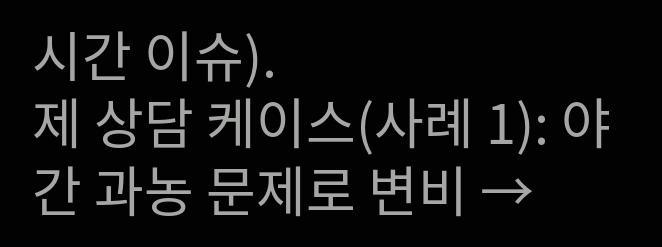시간 이슈).
제 상담 케이스(사례 1): 야간 과농 문제로 변비 →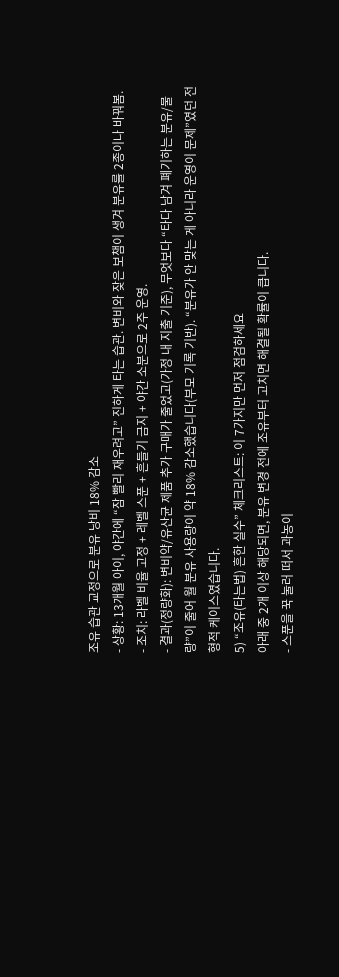조유 습관 교정으로 분유 낭비 18% 감소
- 상황: 13개월 아이, 야간에 “잠 빨리 재우려고” 진하게 타는 습관. 변비와 잦은 보챔이 생겨 분유를 2종이나 바꿔봄.
- 조치: 라벨 비율 고정 + 레벨 스푼 + 흔들기 금지 + 야간 소분으로 2주 운영.
- 결과(정량화): 변비약/유산균 제품 추가 구매가 줄었고(가정 내 지출 기준), 무엇보다 “타다 남겨 폐기하는 분유/물량”이 줄어 월 분유 사용량이 약 18% 감소했습니다(부모 기록 기반). “분유가 안 맞는 게 아니라 운영이 문제”였던 전형적 케이스였습니다.
5) “조유(타는법) 흔한 실수” 체크리스트: 이 7가지만 먼저 점검하세요
아래 중 2개 이상 해당되면, 분유 변경 전에 조유부터 고치면 해결될 확률이 큽니다.
- 스푼을 꾹 눌러 떠서 과농이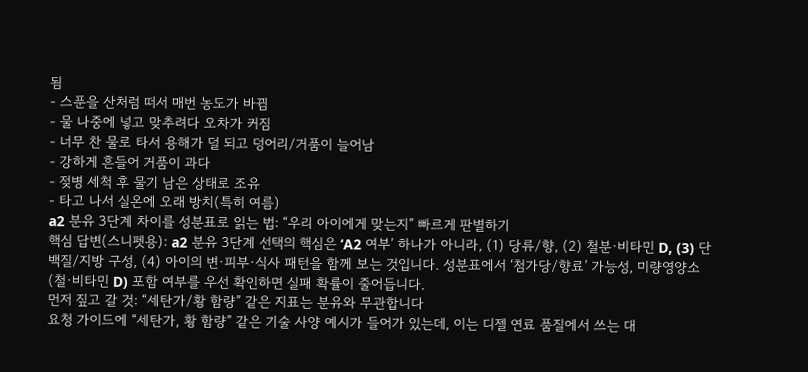됨
- 스푼을 산처럼 떠서 매번 농도가 바뀜
- 물 나중에 넣고 맞추려다 오차가 커짐
- 너무 찬 물로 타서 용해가 덜 되고 덩어리/거품이 늘어남
- 강하게 흔들어 거품이 과다
- 젖병 세척 후 물기 남은 상태로 조유
- 타고 나서 실온에 오래 방치(특히 여름)
a2 분유 3단계 차이를 성분표로 읽는 법: “우리 아이에게 맞는지” 빠르게 판별하기
핵심 답변(스니펫용): a2 분유 3단계 선택의 핵심은 ‘A2 여부’ 하나가 아니라, (1) 당류/향, (2) 철분·비타민 D, (3) 단백질/지방 구성, (4) 아이의 변·피부·식사 패턴을 함께 보는 것입니다. 성분표에서 ‘첨가당/향료’ 가능성, 미량영양소(철·비타민 D) 포함 여부를 우선 확인하면 실패 확률이 줄어듭니다.
먼저 짚고 갈 것: “세탄가/황 함량” 같은 지표는 분유와 무관합니다
요청 가이드에 “세탄가, 황 함량” 같은 기술 사양 예시가 들어가 있는데, 이는 디젤 연료 품질에서 쓰는 대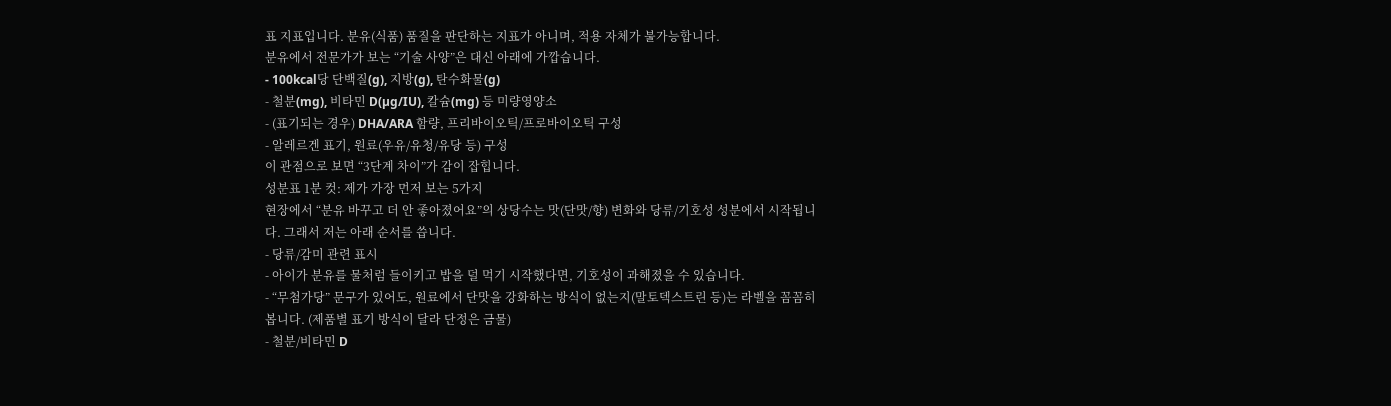표 지표입니다. 분유(식품) 품질을 판단하는 지표가 아니며, 적용 자체가 불가능합니다.
분유에서 전문가가 보는 “기술 사양”은 대신 아래에 가깝습니다.
- 100kcal당 단백질(g), 지방(g), 탄수화물(g)
- 철분(mg), 비타민 D(µg/IU), 칼슘(mg) 등 미량영양소
- (표기되는 경우) DHA/ARA 함량, 프리바이오틱/프로바이오틱 구성
- 알레르겐 표기, 원료(우유/유청/유당 등) 구성
이 관점으로 보면 “3단계 차이”가 감이 잡힙니다.
성분표 1분 컷: 제가 가장 먼저 보는 5가지
현장에서 “분유 바꾸고 더 안 좋아졌어요”의 상당수는 맛(단맛/향) 변화와 당류/기호성 성분에서 시작됩니다. 그래서 저는 아래 순서를 씁니다.
- 당류/감미 관련 표시
- 아이가 분유를 물처럼 들이키고 밥을 덜 먹기 시작했다면, 기호성이 과해졌을 수 있습니다.
- “무첨가당” 문구가 있어도, 원료에서 단맛을 강화하는 방식이 없는지(말토덱스트린 등)는 라벨을 꼼꼼히 봅니다. (제품별 표기 방식이 달라 단정은 금물)
- 철분/비타민 D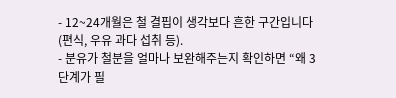- 12~24개월은 철 결핍이 생각보다 흔한 구간입니다(편식, 우유 과다 섭취 등).
- 분유가 철분을 얼마나 보완해주는지 확인하면 “왜 3단계가 필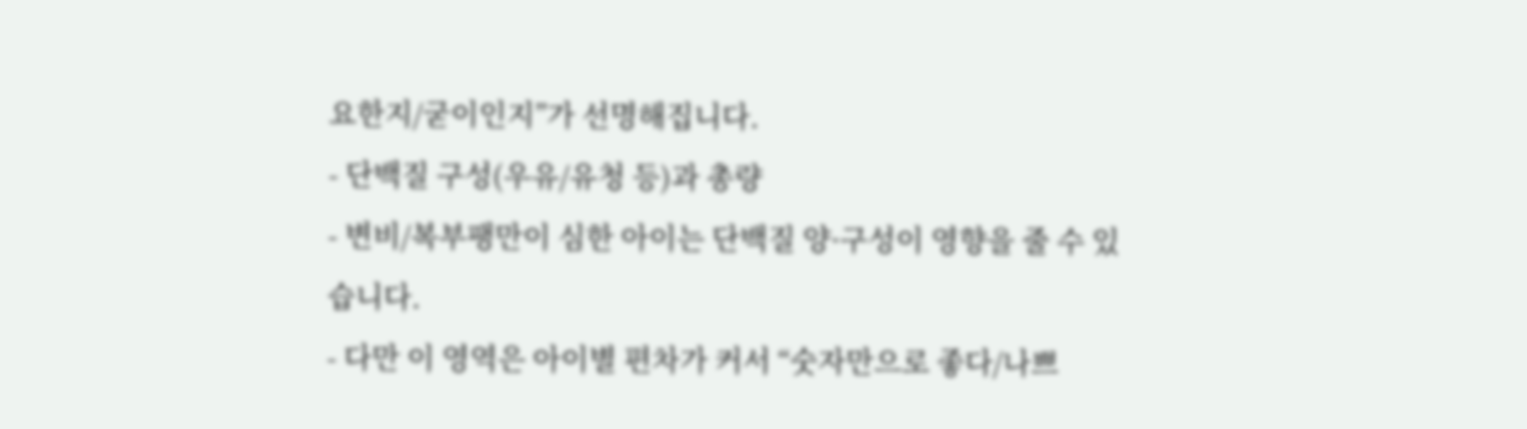요한지/굳이인지”가 선명해집니다.
- 단백질 구성(우유/유청 등)과 총량
- 변비/복부팽만이 심한 아이는 단백질 양·구성이 영향을 줄 수 있습니다.
- 다만 이 영역은 아이별 편차가 커서 “숫자만으로 좋다/나쁘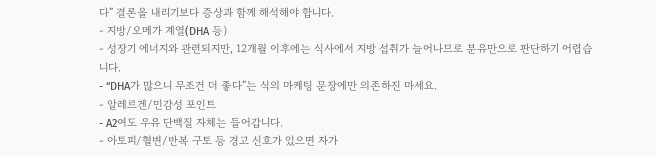다” 결론을 내리기보다 증상과 함께 해석해야 합니다.
- 지방/오메가 계열(DHA 등)
- 성장기 에너지와 관련되지만, 12개월 이후에는 식사에서 지방 섭취가 늘어나므로 분유만으로 판단하기 어렵습니다.
- “DHA가 많으니 무조건 더 좋다”는 식의 마케팅 문장에만 의존하진 마세요.
- 알레르겐/민감성 포인트
- A2여도 우유 단백질 자체는 들어갑니다.
- 아토피/혈변/반복 구토 등 경고 신호가 있으면 자가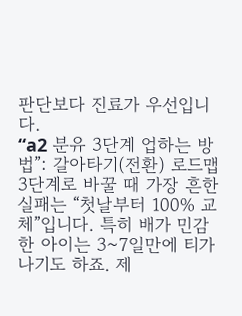판단보다 진료가 우선입니다.
“a2 분유 3단계 업하는 방법”: 갈아타기(전환) 로드맵
3단계로 바꿀 때 가장 흔한 실패는 “첫날부터 100% 교체”입니다. 특히 배가 민감한 아이는 3~7일만에 티가 나기도 하죠. 제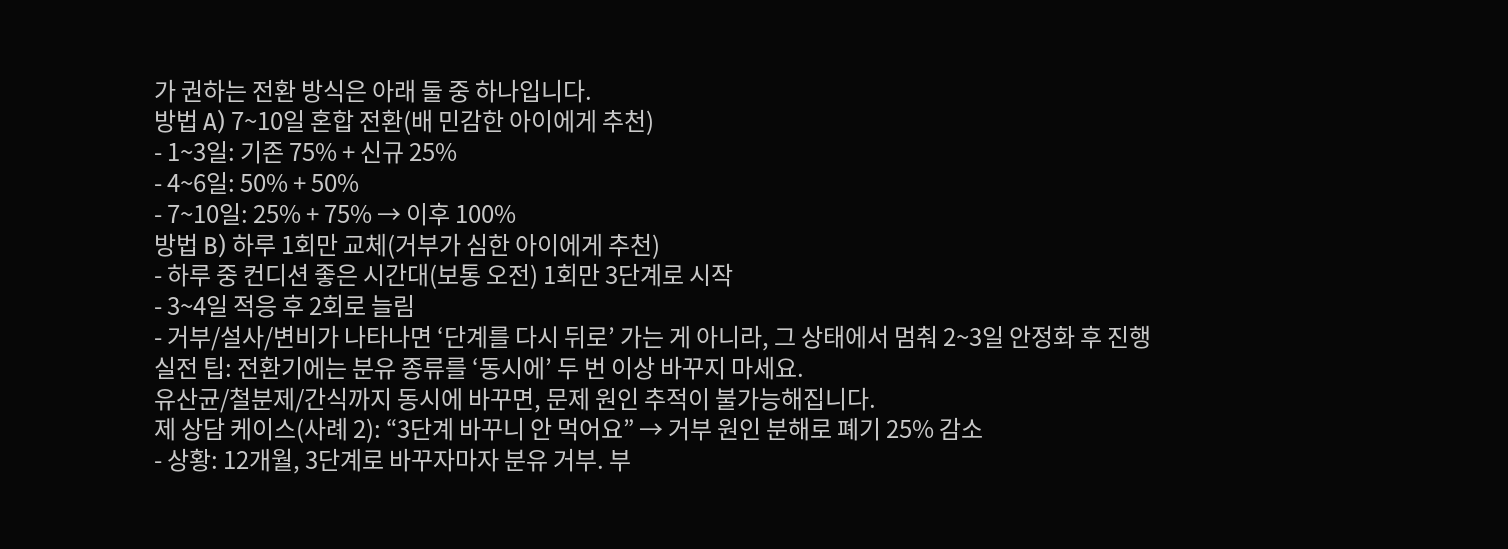가 권하는 전환 방식은 아래 둘 중 하나입니다.
방법 A) 7~10일 혼합 전환(배 민감한 아이에게 추천)
- 1~3일: 기존 75% + 신규 25%
- 4~6일: 50% + 50%
- 7~10일: 25% + 75% → 이후 100%
방법 B) 하루 1회만 교체(거부가 심한 아이에게 추천)
- 하루 중 컨디션 좋은 시간대(보통 오전) 1회만 3단계로 시작
- 3~4일 적응 후 2회로 늘림
- 거부/설사/변비가 나타나면 ‘단계를 다시 뒤로’ 가는 게 아니라, 그 상태에서 멈춰 2~3일 안정화 후 진행
실전 팁: 전환기에는 분유 종류를 ‘동시에’ 두 번 이상 바꾸지 마세요.
유산균/철분제/간식까지 동시에 바꾸면, 문제 원인 추적이 불가능해집니다.
제 상담 케이스(사례 2): “3단계 바꾸니 안 먹어요” → 거부 원인 분해로 폐기 25% 감소
- 상황: 12개월, 3단계로 바꾸자마자 분유 거부. 부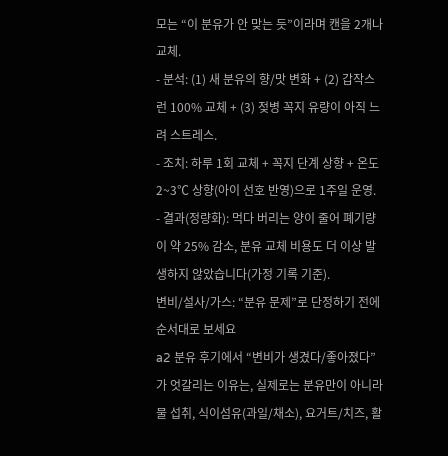모는 “이 분유가 안 맞는 듯”이라며 캔을 2개나 교체.
- 분석: (1) 새 분유의 향/맛 변화 + (2) 갑작스런 100% 교체 + (3) 젖병 꼭지 유량이 아직 느려 스트레스.
- 조치: 하루 1회 교체 + 꼭지 단계 상향 + 온도 2~3℃ 상향(아이 선호 반영)으로 1주일 운영.
- 결과(정량화): 먹다 버리는 양이 줄어 폐기량이 약 25% 감소, 분유 교체 비용도 더 이상 발생하지 않았습니다(가정 기록 기준).
변비/설사/가스: “분유 문제”로 단정하기 전에 순서대로 보세요
a2 분유 후기에서 “변비가 생겼다/좋아졌다”가 엇갈리는 이유는, 실제로는 분유만이 아니라 물 섭취, 식이섬유(과일/채소), 요거트/치즈, 활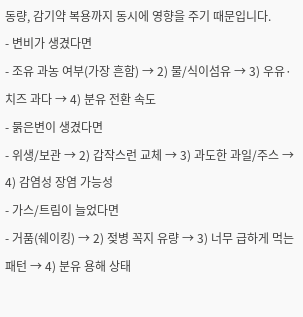동량, 감기약 복용까지 동시에 영향을 주기 때문입니다.
- 변비가 생겼다면
- 조유 과농 여부(가장 흔함) → 2) 물/식이섬유 → 3) 우유·치즈 과다 → 4) 분유 전환 속도
- 묽은변이 생겼다면
- 위생/보관 → 2) 갑작스런 교체 → 3) 과도한 과일/주스 → 4) 감염성 장염 가능성
- 가스/트림이 늘었다면
- 거품(쉐이킹) → 2) 젖병 꼭지 유량 → 3) 너무 급하게 먹는 패턴 → 4) 분유 용해 상태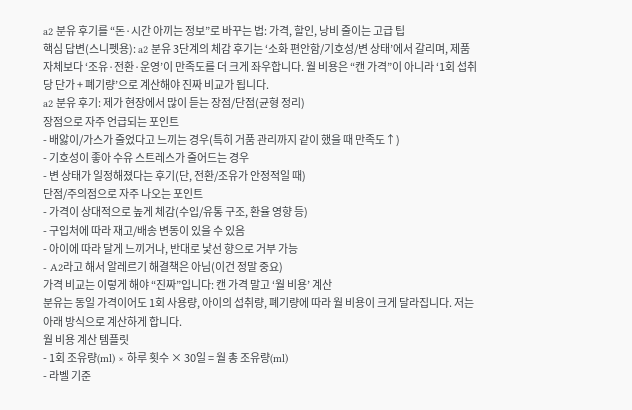a2 분유 후기를 “돈·시간 아끼는 정보”로 바꾸는 법: 가격, 할인, 낭비 줄이는 고급 팁
핵심 답변(스니펫용): a2 분유 3단계의 체감 후기는 ‘소화 편안함/기호성/변 상태’에서 갈리며, 제품 자체보다 ‘조유·전환·운영’이 만족도를 더 크게 좌우합니다. 월 비용은 “캔 가격”이 아니라 ‘1회 섭취당 단가 + 폐기량’으로 계산해야 진짜 비교가 됩니다.
a2 분유 후기: 제가 현장에서 많이 듣는 장점/단점(균형 정리)
장점으로 자주 언급되는 포인트
- 배앓이/가스가 줄었다고 느끼는 경우(특히 거품 관리까지 같이 했을 때 만족도↑)
- 기호성이 좋아 수유 스트레스가 줄어드는 경우
- 변 상태가 일정해졌다는 후기(단, 전환/조유가 안정적일 때)
단점/주의점으로 자주 나오는 포인트
- 가격이 상대적으로 높게 체감(수입/유통 구조, 환율 영향 등)
- 구입처에 따라 재고/배송 변동이 있을 수 있음
- 아이에 따라 달게 느끼거나, 반대로 낯선 향으로 거부 가능
- A2라고 해서 알레르기 해결책은 아님(이건 정말 중요)
가격 비교는 이렇게 해야 “진짜”입니다: 캔 가격 말고 ‘월 비용’ 계산
분유는 동일 가격이어도 1회 사용량, 아이의 섭취량, 폐기량에 따라 월 비용이 크게 달라집니다. 저는 아래 방식으로 계산하게 합니다.
월 비용 계산 템플릿
- 1회 조유량(ml) × 하루 횟수 × 30일 = 월 총 조유량(ml)
- 라벨 기준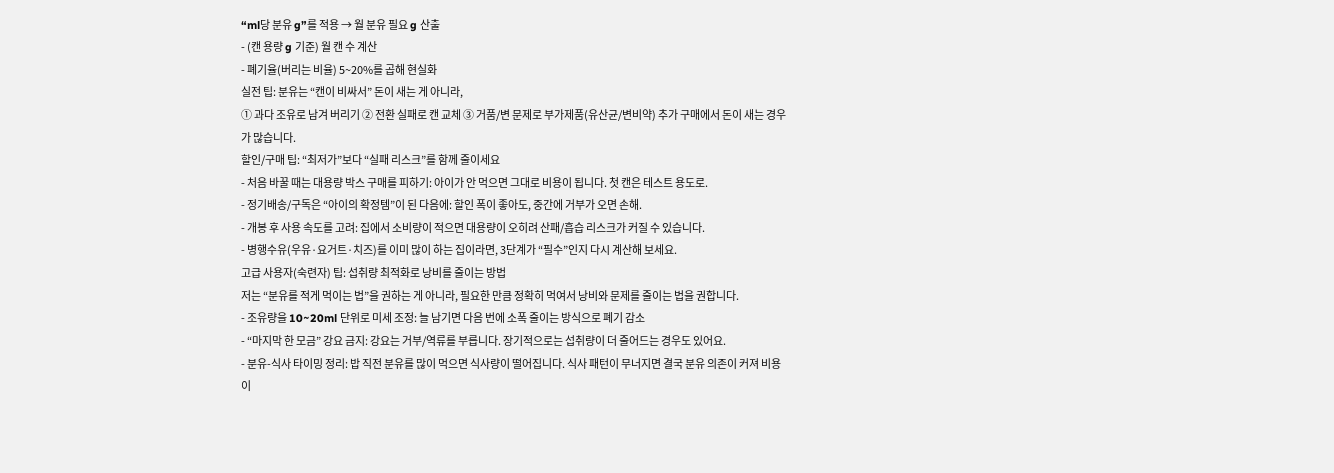“ml당 분유 g”를 적용 → 월 분유 필요 g 산출
- (캔 용량 g 기준) 월 캔 수 계산
- 폐기율(버리는 비율) 5~20%를 곱해 현실화
실전 팁: 분유는 “캔이 비싸서” 돈이 새는 게 아니라,
① 과다 조유로 남겨 버리기 ② 전환 실패로 캔 교체 ③ 거품/변 문제로 부가제품(유산균/변비약) 추가 구매에서 돈이 새는 경우가 많습니다.
할인/구매 팁: “최저가”보다 “실패 리스크”를 함께 줄이세요
- 처음 바꿀 때는 대용량 박스 구매를 피하기: 아이가 안 먹으면 그대로 비용이 됩니다. 첫 캔은 테스트 용도로.
- 정기배송/구독은 “아이의 확정템”이 된 다음에: 할인 폭이 좋아도, 중간에 거부가 오면 손해.
- 개봉 후 사용 속도를 고려: 집에서 소비량이 적으면 대용량이 오히려 산패/흡습 리스크가 커질 수 있습니다.
- 병행수유(우유·요거트·치즈)를 이미 많이 하는 집이라면, 3단계가 “필수”인지 다시 계산해 보세요.
고급 사용자(숙련자) 팁: 섭취량 최적화로 낭비를 줄이는 방법
저는 “분유를 적게 먹이는 법”을 권하는 게 아니라, 필요한 만큼 정확히 먹여서 낭비와 문제를 줄이는 법을 권합니다.
- 조유량을 10~20ml 단위로 미세 조정: 늘 남기면 다음 번에 소폭 줄이는 방식으로 폐기 감소
- “마지막 한 모금” 강요 금지: 강요는 거부/역류를 부릅니다. 장기적으로는 섭취량이 더 줄어드는 경우도 있어요.
- 분유-식사 타이밍 정리: 밥 직전 분유를 많이 먹으면 식사량이 떨어집니다. 식사 패턴이 무너지면 결국 분유 의존이 커져 비용이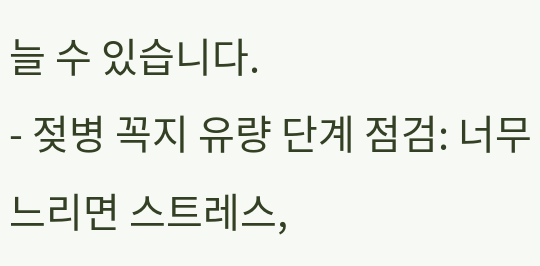늘 수 있습니다.
- 젖병 꼭지 유량 단계 점검: 너무 느리면 스트레스,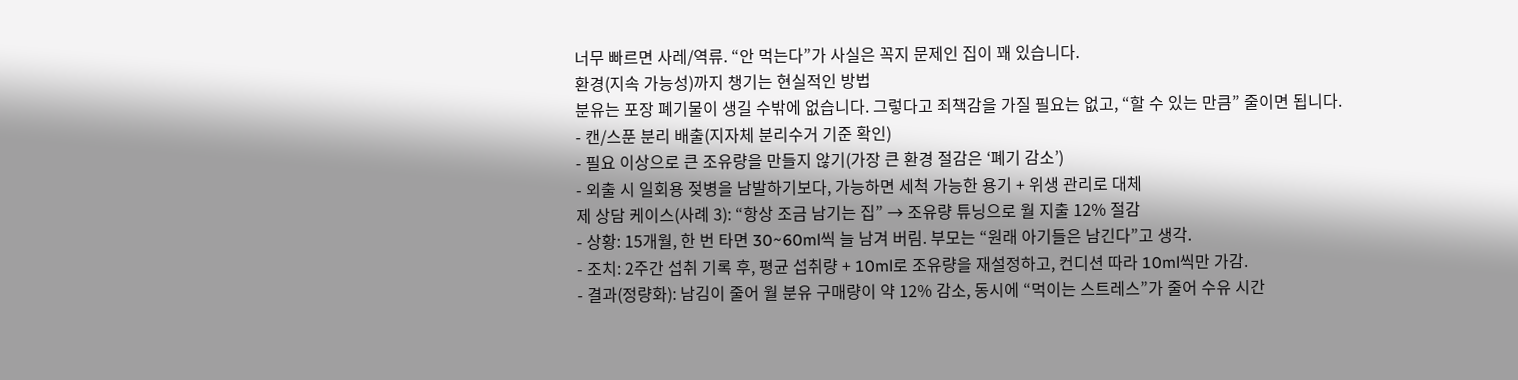너무 빠르면 사레/역류. “안 먹는다”가 사실은 꼭지 문제인 집이 꽤 있습니다.
환경(지속 가능성)까지 챙기는 현실적인 방법
분유는 포장 폐기물이 생길 수밖에 없습니다. 그렇다고 죄책감을 가질 필요는 없고, “할 수 있는 만큼” 줄이면 됩니다.
- 캔/스푼 분리 배출(지자체 분리수거 기준 확인)
- 필요 이상으로 큰 조유량을 만들지 않기(가장 큰 환경 절감은 ‘폐기 감소’)
- 외출 시 일회용 젖병을 남발하기보다, 가능하면 세척 가능한 용기 + 위생 관리로 대체
제 상담 케이스(사례 3): “항상 조금 남기는 집” → 조유량 튜닝으로 월 지출 12% 절감
- 상황: 15개월, 한 번 타면 30~60ml씩 늘 남겨 버림. 부모는 “원래 아기들은 남긴다”고 생각.
- 조치: 2주간 섭취 기록 후, 평균 섭취량 + 10ml로 조유량을 재설정하고, 컨디션 따라 10ml씩만 가감.
- 결과(정량화): 남김이 줄어 월 분유 구매량이 약 12% 감소, 동시에 “먹이는 스트레스”가 줄어 수유 시간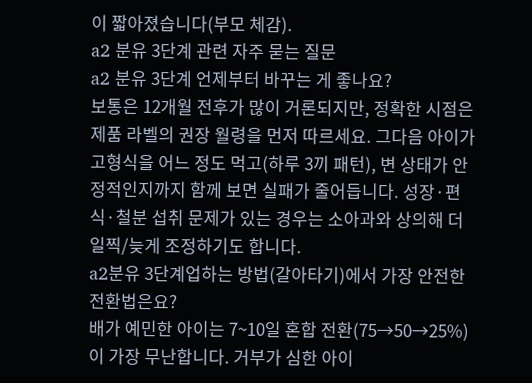이 짧아졌습니다(부모 체감).
a2 분유 3단계 관련 자주 묻는 질문
a2 분유 3단계 언제부터 바꾸는 게 좋나요?
보통은 12개월 전후가 많이 거론되지만, 정확한 시점은 제품 라벨의 권장 월령을 먼저 따르세요. 그다음 아이가 고형식을 어느 정도 먹고(하루 3끼 패턴), 변 상태가 안정적인지까지 함께 보면 실패가 줄어듭니다. 성장·편식·철분 섭취 문제가 있는 경우는 소아과와 상의해 더 일찍/늦게 조정하기도 합니다.
a2분유 3단계업하는 방법(갈아타기)에서 가장 안전한 전환법은요?
배가 예민한 아이는 7~10일 혼합 전환(75→50→25%)이 가장 무난합니다. 거부가 심한 아이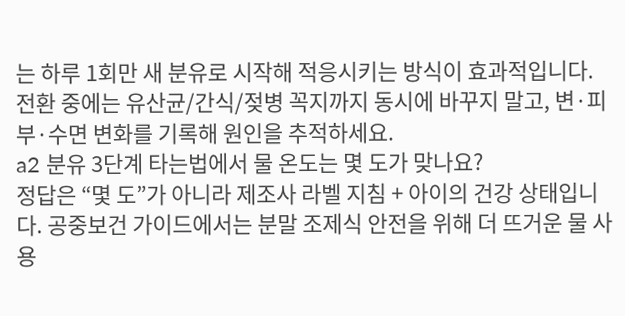는 하루 1회만 새 분유로 시작해 적응시키는 방식이 효과적입니다. 전환 중에는 유산균/간식/젖병 꼭지까지 동시에 바꾸지 말고, 변·피부·수면 변화를 기록해 원인을 추적하세요.
a2 분유 3단계 타는법에서 물 온도는 몇 도가 맞나요?
정답은 “몇 도”가 아니라 제조사 라벨 지침 + 아이의 건강 상태입니다. 공중보건 가이드에서는 분말 조제식 안전을 위해 더 뜨거운 물 사용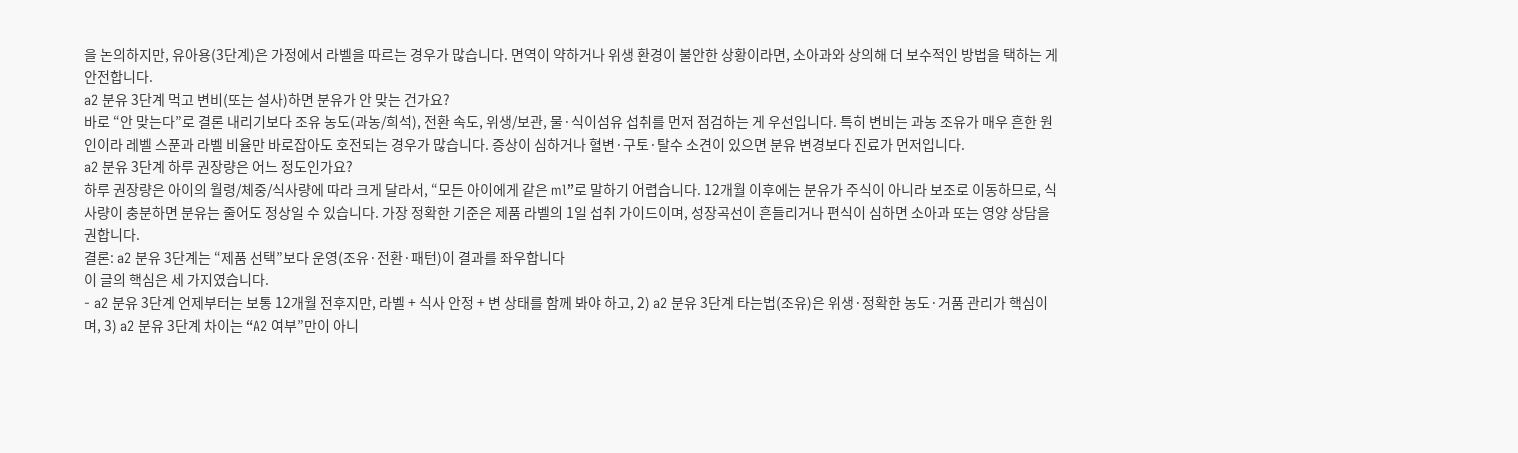을 논의하지만, 유아용(3단계)은 가정에서 라벨을 따르는 경우가 많습니다. 면역이 약하거나 위생 환경이 불안한 상황이라면, 소아과와 상의해 더 보수적인 방법을 택하는 게 안전합니다.
a2 분유 3단계 먹고 변비(또는 설사)하면 분유가 안 맞는 건가요?
바로 “안 맞는다”로 결론 내리기보다 조유 농도(과농/희석), 전환 속도, 위생/보관, 물·식이섬유 섭취를 먼저 점검하는 게 우선입니다. 특히 변비는 과농 조유가 매우 흔한 원인이라 레벨 스푼과 라벨 비율만 바로잡아도 호전되는 경우가 많습니다. 증상이 심하거나 혈변·구토·탈수 소견이 있으면 분유 변경보다 진료가 먼저입니다.
a2 분유 3단계 하루 권장량은 어느 정도인가요?
하루 권장량은 아이의 월령/체중/식사량에 따라 크게 달라서, “모든 아이에게 같은 ml”로 말하기 어렵습니다. 12개월 이후에는 분유가 주식이 아니라 보조로 이동하므로, 식사량이 충분하면 분유는 줄어도 정상일 수 있습니다. 가장 정확한 기준은 제품 라벨의 1일 섭취 가이드이며, 성장곡선이 흔들리거나 편식이 심하면 소아과 또는 영양 상담을 권합니다.
결론: a2 분유 3단계는 “제품 선택”보다 운영(조유·전환·패턴)이 결과를 좌우합니다
이 글의 핵심은 세 가지였습니다.
- a2 분유 3단계 언제부터는 보통 12개월 전후지만, 라벨 + 식사 안정 + 변 상태를 함께 봐야 하고, 2) a2 분유 3단계 타는법(조유)은 위생·정확한 농도·거품 관리가 핵심이며, 3) a2 분유 3단계 차이는 “A2 여부”만이 아니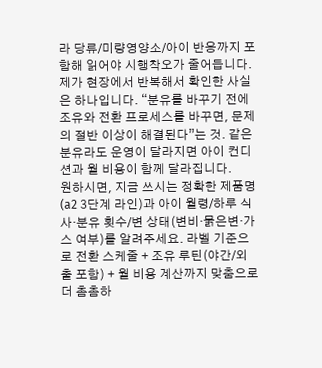라 당류/미량영양소/아이 반응까지 포함해 읽어야 시행착오가 줄어듭니다.
제가 현장에서 반복해서 확인한 사실은 하나입니다. “분유를 바꾸기 전에 조유와 전환 프로세스를 바꾸면, 문제의 절반 이상이 해결된다”는 것. 같은 분유라도 운영이 달라지면 아이 컨디션과 월 비용이 함께 달라집니다.
원하시면, 지금 쓰시는 정확한 제품명(a2 3단계 라인)과 아이 월령/하루 식사·분유 횟수/변 상태(변비·묽은변·가스 여부)를 알려주세요. 라벨 기준으로 전환 스케줄 + 조유 루틴(야간/외출 포함) + 월 비용 계산까지 맞춤으로 더 촘촘하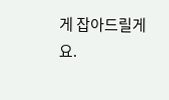게 잡아드릴게요.